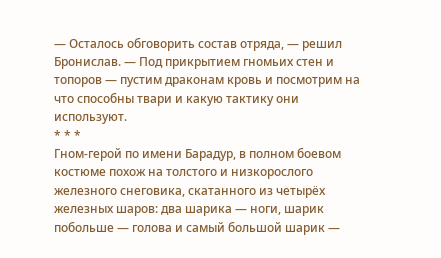— Осталось обговорить состав отряда, — решил Бронислав. — Под прикрытием гномьих стен и топоров — пустим драконам кровь и посмотрим на что способны твари и какую тактику они используют.
* * *
Гном-герой по имени Барадур, в полном боевом костюме похож на толстого и низкорослого железного снеговика, скатанного из четырёх железных шаров: два шарика — ноги, шарик побольше — голова и самый большой шарик —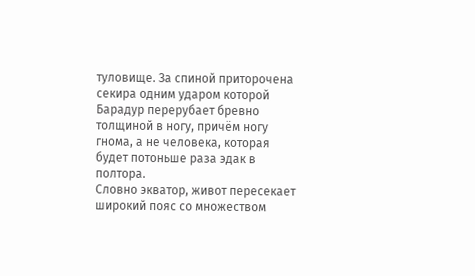туловище. За спиной приторочена секира одним ударом которой Барадур перерубает бревно толщиной в ногу, причём ногу гнома, а не человека, которая будет потоньше раза эдак в полтора.
Словно экватор, живот пересекает широкий пояс со множеством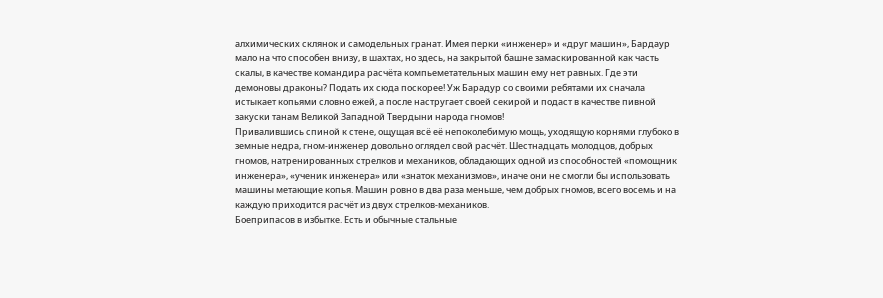алхимических склянок и самодельных гранат. Имея перки «инженер» и «друг машин», Бардаур мало на что способен внизу, в шахтах, но здесь, на закрытой башне замаскированной как часть скалы, в качестве командира расчёта компьеметательных машин ему нет равных. Где эти демоновы драконы? Подать их сюда поскорее! Уж Барадур со своими ребятами их сначала истыкает копьями словно ежей, а после настругает своей секирой и подаст в качестве пивной закуски танам Великой Западной Твердыни народа гномов!
Привалившись спиной к стене, ощущая всё её непоколебимую мощь, уходящую корнями глубоко в земные недра, гном-инженер довольно оглядел свой расчёт. Шестнадцать молодцов, добрых гномов, натренированных стрелков и механиков, обладающих одной из способностей «помощник инженера», «ученик инженера» или «знаток механизмов», иначе они не смогли бы использовать машины метающие копья. Машин ровно в два раза меньше, чем добрых гномов, всего восемь и на каждую приходится расчёт из двух стрелков-механиков.
Боеприпасов в избытке. Есть и обычные стальные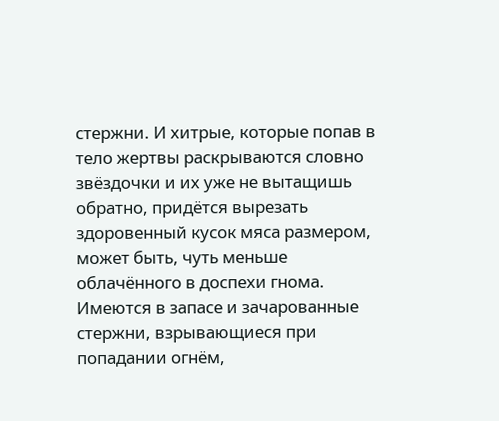стержни. И хитрые, которые попав в тело жертвы раскрываются словно звёздочки и их уже не вытащишь обратно, придётся вырезать здоровенный кусок мяса размером, может быть, чуть меньше облачённого в доспехи гнома. Имеются в запасе и зачарованные стержни, взрывающиеся при попадании огнём,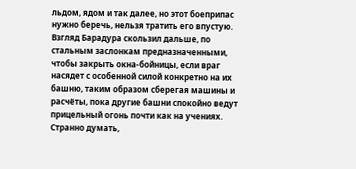льдом, ядом и так далее, но этот боеприпас нужно беречь, нельзя тратить его впустую.
Взгляд Барадура скользил дальше, по стальным заслонкам предназначенными, чтобы закрыть окна-бойницы, если враг насядет с особенной силой конкретно на их башню, таким образом сберегая машины и расчёты, пока другие башни спокойно ведут прицельный огонь почти как на учениях.
Странно думать,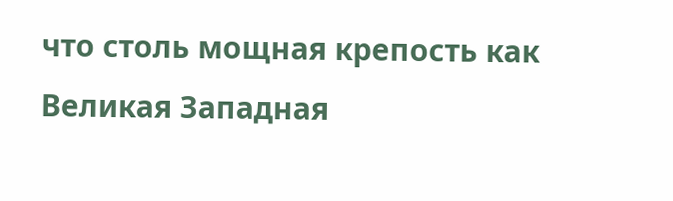что столь мощная крепость как Великая Западная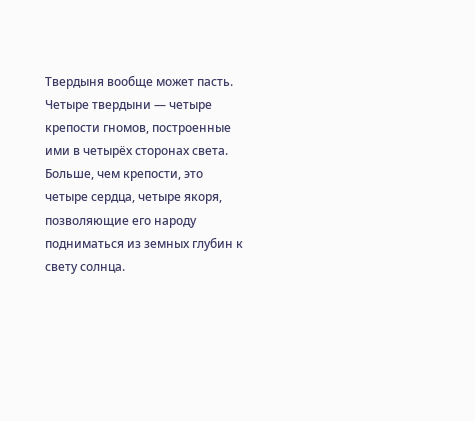Твердыня вообще может пасть. Четыре твердыни — четыре крепости гномов, построенные ими в четырёх сторонах света. Больше, чем крепости, это четыре сердца, четыре якоря, позволяющие его народу подниматься из земных глубин к свету солнца.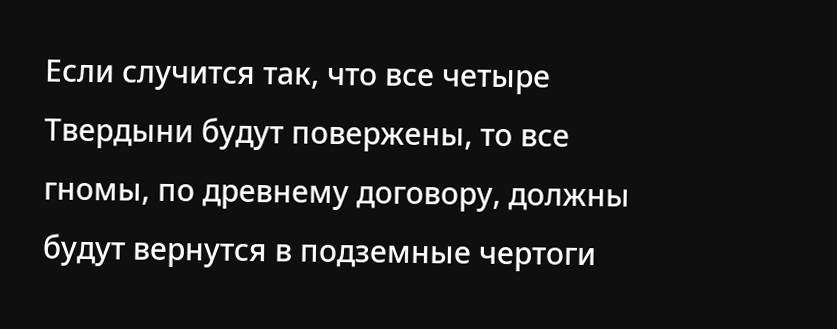Если случится так, что все четыре Твердыни будут повержены, то все гномы, по древнему договору, должны будут вернутся в подземные чертоги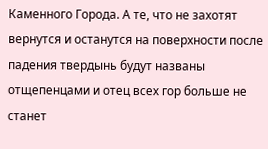Каменного Города. А те, что не захотят вернутся и останутся на поверхности после падения твердынь будут названы отщепенцами и отец всех гор больше не станет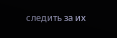следить за их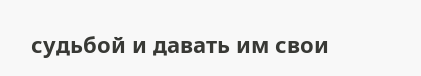судьбой и давать им свои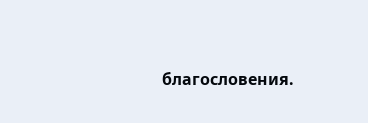благословения.